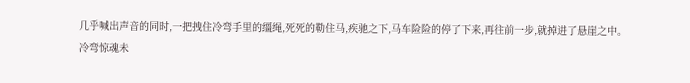几乎喊出声音的同时,一把拽住冷弯手里的缰绳,死死的勒住马,疾驰之下,马车险险的停了下来,再往前一步,就掉进了悬崖之中。
冷弯惊魂未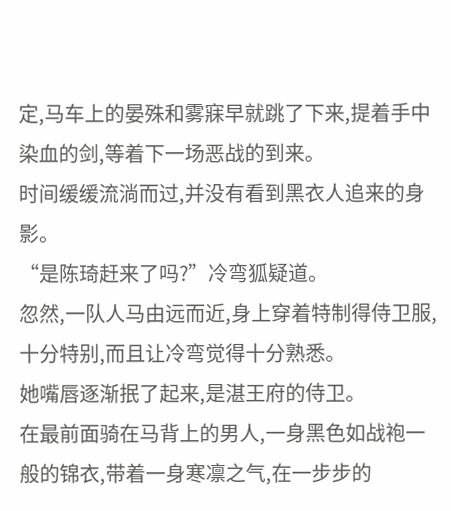定,马车上的晏殊和雾寐早就跳了下来,提着手中染血的剑,等着下一场恶战的到来。
时间缓缓流淌而过,并没有看到黑衣人追来的身影。
“是陈琦赶来了吗?”冷弯狐疑道。
忽然,一队人马由远而近,身上穿着特制得侍卫服,十分特别,而且让冷弯觉得十分熟悉。
她嘴唇逐渐抿了起来,是湛王府的侍卫。
在最前面骑在马背上的男人,一身黑色如战袍一般的锦衣,带着一身寒凛之气,在一步步的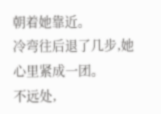朝着她靠近。
冷弯往后退了几步,她心里紧成一团。
不远处,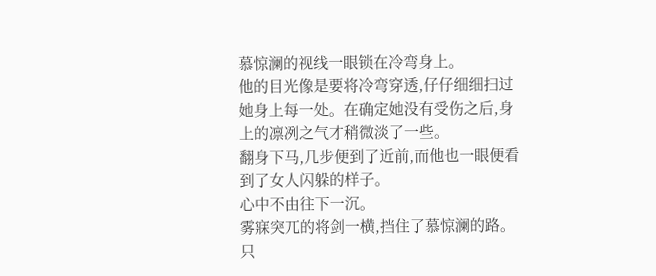慕惊澜的视线一眼锁在冷弯身上。
他的目光像是要将冷弯穿透,仔仔细细扫过她身上每一处。在确定她没有受伤之后,身上的凛冽之气才稍微淡了一些。
翻身下马,几步便到了近前,而他也一眼便看到了女人闪躲的样子。
心中不由往下一沉。
雾寐突兀的将剑一横,挡住了慕惊澜的路。
只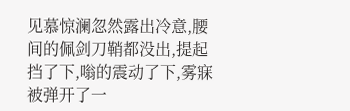见慕惊澜忽然露出冷意,腰间的佩剑刀鞘都没出,提起挡了下,嗡的震动了下,雾寐被弹开了一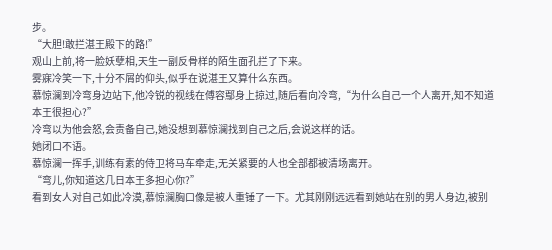步。
“大胆!敢拦湛王殿下的路!”
观山上前,将一脸妖孽相,天生一副反骨样的陌生面孔拦了下来。
雾寐冷笑一下,十分不屑的仰头,似乎在说湛王又算什么东西。
慕惊澜到冷弯身边站下,他冷锐的视线在傅容鄢身上掠过,随后看向冷弯,“为什么自己一个人离开,知不知道本王很担心?”
冷弯以为他会怒,会责备自己,她没想到慕惊澜找到自己之后,会说这样的话。
她闭口不语。
慕惊澜一挥手,训练有素的侍卫将马车牵走,无关紧要的人也全部都被清场离开。
“弯儿,你知道这几日本王多担心你?”
看到女人对自己如此冷漠,慕惊澜胸口像是被人重锤了一下。尤其刚刚远远看到她站在别的男人身边,被别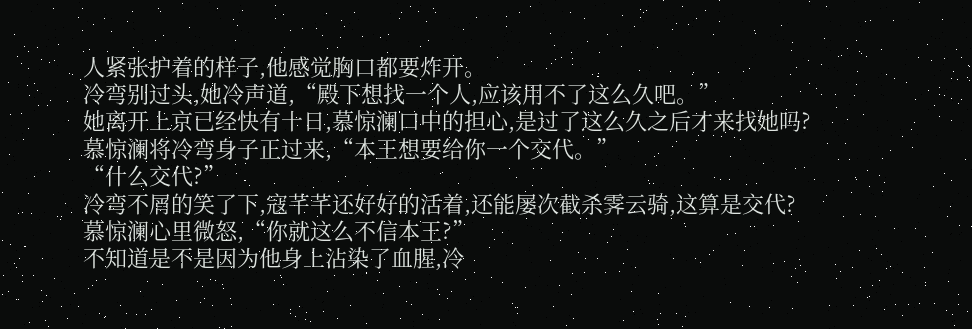人紧张护着的样子,他感觉胸口都要炸开。
冷弯别过头,她冷声道,“殿下想找一个人,应该用不了这么久吧。”
她离开上京已经快有十日,慕惊澜口中的担心,是过了这么久之后才来找她吗?
慕惊澜将冷弯身子正过来,“本王想要给你一个交代。”
“什么交代?”
冷弯不屑的笑了下,寇芊芊还好好的活着,还能屡次截杀霁云骑,这算是交代?
慕惊澜心里微怒,“你就这么不信本王?”
不知道是不是因为他身上沾染了血腥,冷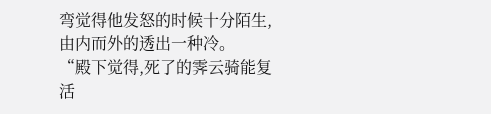弯觉得他发怒的时候十分陌生,由内而外的透出一种冷。
“殿下觉得,死了的霁云骑能复活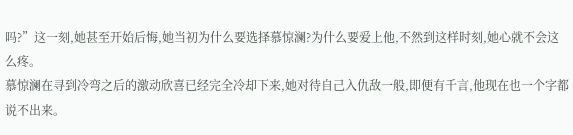吗?”这一刻,她甚至开始后悔,她当初为什么要选择慕惊澜?为什么要爱上他,不然到这样时刻,她心就不会这么疼。
慕惊澜在寻到冷弯之后的激动欣喜已经完全冷却下来,她对待自己入仇敌一般,即便有千言,他现在也一个字都说不出来。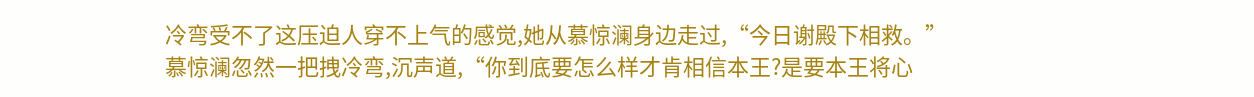冷弯受不了这压迫人穿不上气的感觉,她从慕惊澜身边走过,“今日谢殿下相救。”
慕惊澜忽然一把拽冷弯,沉声道,“你到底要怎么样才肯相信本王?是要本王将心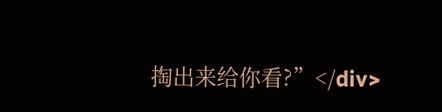掏出来给你看?”</div>